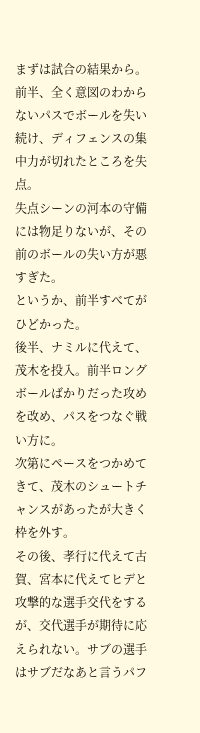まずは試合の結果から。
前半、全く意図のわからないパスでボールを失い続け、ディフェンスの集中力が切れたところを失点。
失点シーンの河本の守備には物足りないが、その前のボールの失い方が悪すぎた。
というか、前半すべてがひどかった。
後半、ナミルに代えて、茂木を投入。前半ロングボールばかりだった攻めを改め、パスをつなぐ戦い方に。
次第にペースをつかめてきて、茂木のシュートチャンスがあったが大きく枠を外す。
その後、孝行に代えて古賀、宮本に代えてヒデと攻撃的な選手交代をするが、交代選手が期待に応えられない。サブの選手はサブだなあと言うパフ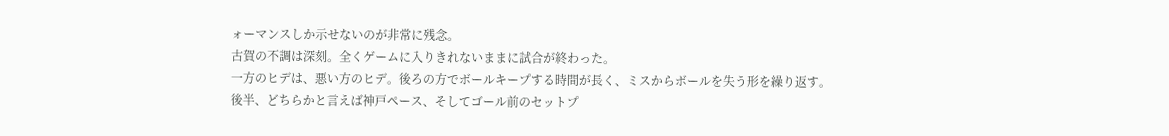ォーマンスしか示せないのが非常に残念。
古賀の不調は深刻。全くゲームに入りきれないままに試合が終わった。
一方のヒデは、悪い方のヒデ。後ろの方でボールキープする時間が長く、ミスからボールを失う形を繰り返す。
後半、どちらかと言えば神戸ペース、そしてゴール前のセットプ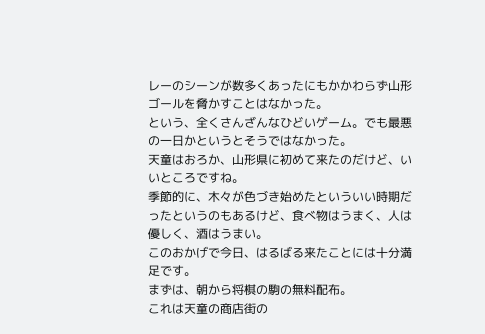レーのシーンが数多くあったにもかかわらず山形ゴールを脅かすことはなかった。
という、全くさんざんなひどいゲーム。でも最悪の一日かというとそうではなかった。
天童はおろか、山形県に初めて来たのだけど、いいところですね。
季節的に、木々が色づき始めたといういい時期だったというのもあるけど、食べ物はうまく、人は優しく、酒はうまい。
このおかげで今日、はるばる来たことには十分満足です。
まずは、朝から将棋の駒の無料配布。
これは天童の商店街の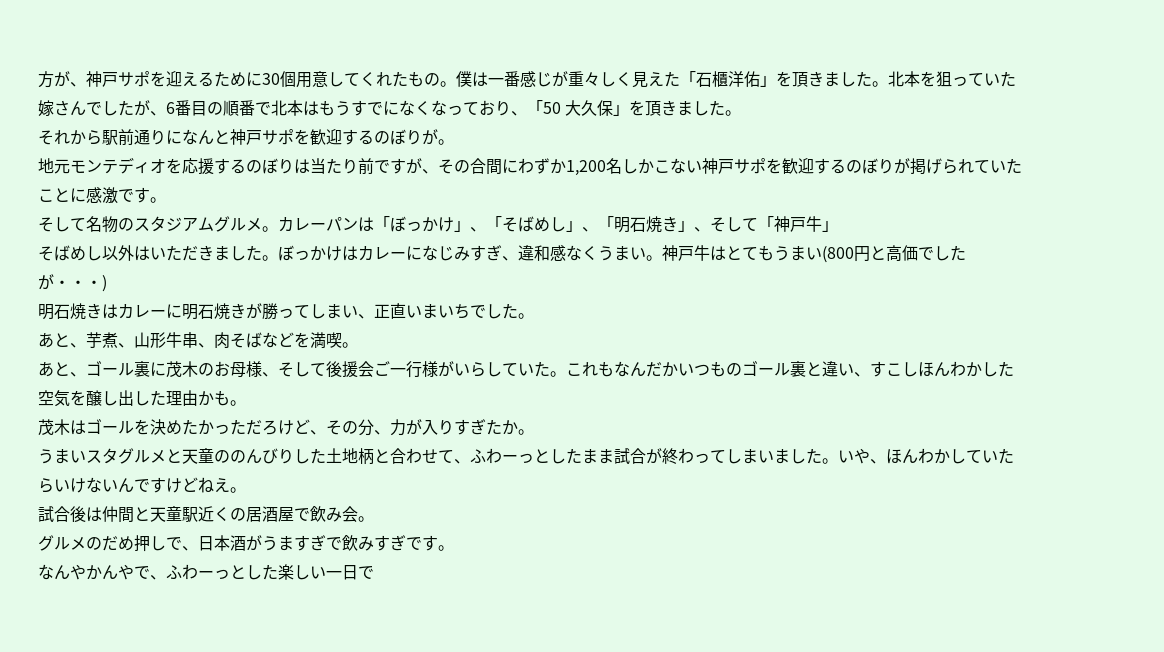方が、神戸サポを迎えるために30個用意してくれたもの。僕は一番感じが重々しく見えた「石櫃洋佑」を頂きました。北本を狙っていた嫁さんでしたが、6番目の順番で北本はもうすでになくなっており、「50 大久保」を頂きました。
それから駅前通りになんと神戸サポを歓迎するのぼりが。
地元モンテディオを応援するのぼりは当たり前ですが、その合間にわずか1,200名しかこない神戸サポを歓迎するのぼりが掲げられていたことに感激です。
そして名物のスタジアムグルメ。カレーパンは「ぼっかけ」、「そばめし」、「明石焼き」、そして「神戸牛」
そばめし以外はいただきました。ぼっかけはカレーになじみすぎ、違和感なくうまい。神戸牛はとてもうまい(800円と高価でしたが・・・)
明石焼きはカレーに明石焼きが勝ってしまい、正直いまいちでした。
あと、芋煮、山形牛串、肉そばなどを満喫。
あと、ゴール裏に茂木のお母様、そして後援会ご一行様がいらしていた。これもなんだかいつものゴール裏と違い、すこしほんわかした空気を醸し出した理由かも。
茂木はゴールを決めたかっただろけど、その分、力が入りすぎたか。
うまいスタグルメと天童ののんびりした土地柄と合わせて、ふわーっとしたまま試合が終わってしまいました。いや、ほんわかしていたらいけないんですけどねえ。
試合後は仲間と天童駅近くの居酒屋で飲み会。
グルメのだめ押しで、日本酒がうますぎで飲みすぎです。
なんやかんやで、ふわーっとした楽しい一日で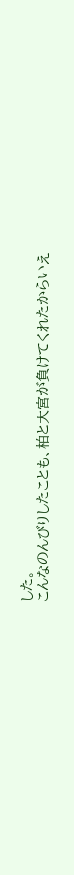した。
こんなのんびりしたことも、柏と大宮が負けてくれたからいえ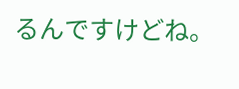るんですけどね。